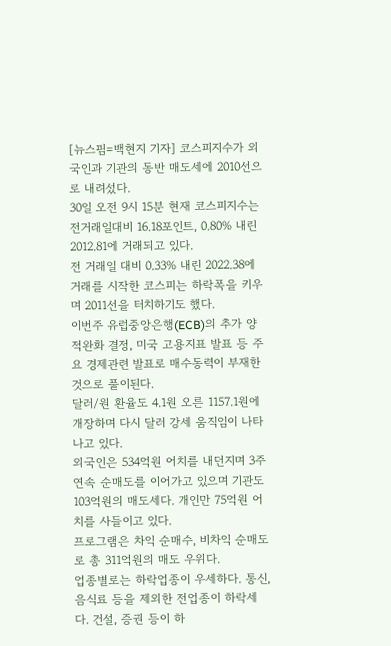[뉴스핌=백현지 기자] 코스피지수가 외국인과 기관의 동반 매도세에 2010선으로 내려섰다.
30일 오전 9시 15분 현재 코스피지수는 전거래일대비 16.18포인트, 0.80% 내린 2012.81에 거래되고 있다.
전 거래일 대비 0.33% 내린 2022.38에 거래를 시작한 코스피는 하락폭을 키우며 2011선을 터치하기도 했다.
이번주 유럽중앙은행(ECB)의 추가 양적완화 결정, 미국 고용지표 발표 등 주요 경제관련 발표로 매수동력이 부재한 것으로 풀이된다.
달러/원 환율도 4.1원 오른 1157.1원에 개장하며 다시 달러 강세 움직임이 나타나고 있다.
외국인은 534억원 어치를 내던지며 3주 연속 순매도를 이어가고 있으며 기관도 103억원의 매도세다. 개인만 75억원 어치를 사들이고 있다.
프로그램은 차익 순매수, 비차익 순매도로 총 311억원의 매도 우위다.
업종별로는 하락업종이 우세하다. 통신, 음식료 등을 제외한 전업종이 하락세다. 건설, 증권 등이 하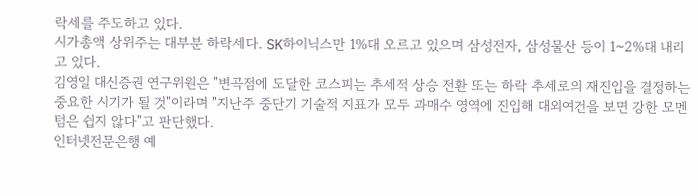락세를 주도하고 있다.
시가총액 상위주는 대부분 하락세다. SK하이닉스만 1%대 오르고 있으며 삼성전자, 삼성물산 등이 1~2%대 내리고 있다.
김영일 대신증권 연구위원은 "변곡점에 도달한 코스피는 추세적 상승 전환 또는 하락 추세로의 재진입을 결정하는 중요한 시기가 될 것"이라며 "지난주 중단기 기술적 지표가 모두 과매수 영역에 진입해 대외여건을 보면 강한 모멘텀은 쉽지 않다"고 판단했다.
인터넷전문은행 예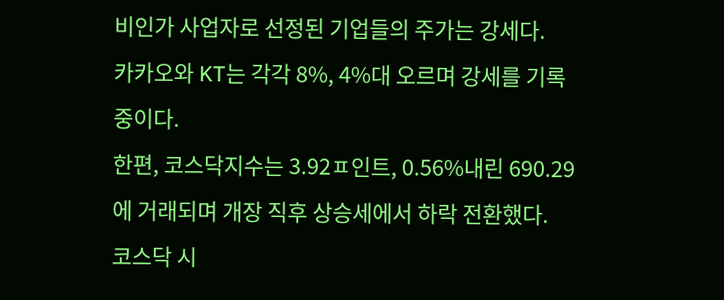비인가 사업자로 선정된 기업들의 주가는 강세다.
카카오와 KT는 각각 8%, 4%대 오르며 강세를 기록 중이다.
한편, 코스닥지수는 3.92ㅍ인트, 0.56%내린 690.29에 거래되며 개장 직후 상승세에서 하락 전환했다.
코스닥 시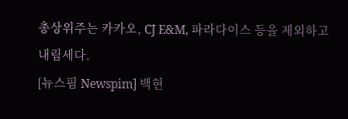총상위주는 카카오, CJ E&M, 파라다이스 등을 제외하고 내림세다.
[뉴스핌 Newspim] 백현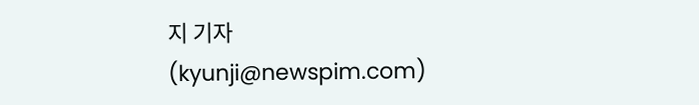지 기자 (kyunji@newspim.com)